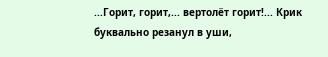...Горит, горит,... вертолёт горит!... Крик буквально резанул в уши,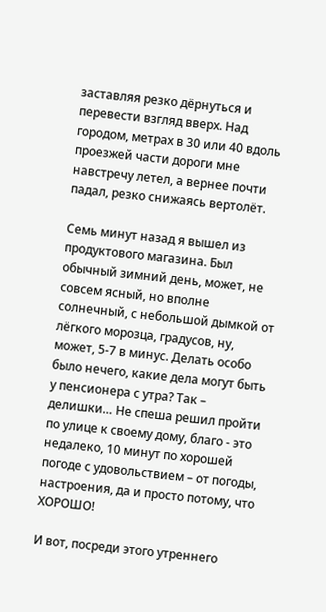заставляя резко дёрнуться и перевести взгляд вверх. Над городом, метрах в 30 или 40 вдоль проезжей части дороги мне навстречу летел, а вернее почти падал, резко снижаясь вертолёт.

Семь минут назад я вышел из продуктового магазина. Был обычный зимний день, может, не совсем ясный, но вполне солнечный, с небольшой дымкой от лёгкого морозца, градусов, ну, может, 5-7 в минус. Делать особо было нечего, какие дела могут быть у пенсионера с утра? Так – делишки… Не спеша решил пройти по улице к своему дому, благо - это недалеко, 10 минут по хорошей погоде с удовольствием – от погоды, настроения, да и просто потому, что ХОРОШО!

И вот, посреди этого утреннего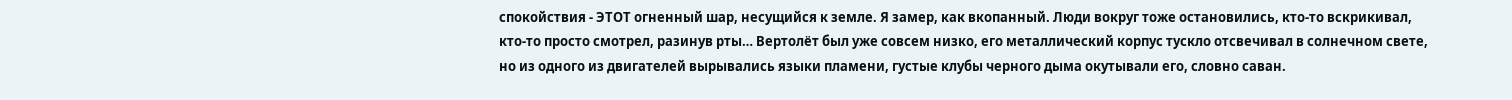спокойствия - ЭТОТ огненный шар, несущийся к земле. Я замер, как вкопанный. Люди вокруг тоже остановились, кто-то вскрикивал, кто-то просто смотрел, разинув рты… Вертолёт был уже совсем низко, его металлический корпус тускло отсвечивал в солнечном свете, но из одного из двигателей вырывались языки пламени, густые клубы черного дыма окутывали его, словно саван.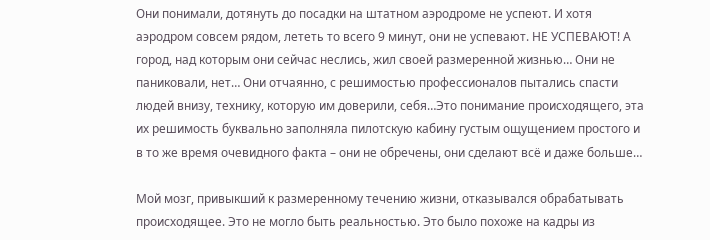Они понимали, дотянуть до посадки на штатном аэродроме не успеют. И хотя аэродром совсем рядом, лететь то всего 9 минут, они не успевают. НЕ УСПЕВАЮТ! А город, над которым они сейчас неслись, жил своей размеренной жизнью… Они не паниковали, нет… Они отчаянно, с решимостью профессионалов пытались спасти людей внизу, технику, которую им доверили, себя…Это понимание происходящего, эта их решимость буквально заполняла пилотскую кабину густым ощущением простого и в то же время очевидного факта – они не обречены, они сделают всё и даже больше…

Мой мозг, привыкший к размеренному течению жизни, отказывался обрабатывать происходящее. Это не могло быть реальностью. Это было похоже на кадры из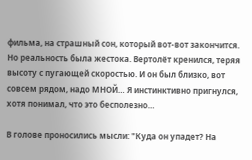фильма, на страшный сон, который вот-вот закончится. Но реальность была жестока. Вертолёт кренился, теряя высоту с пугающей скоростью. И он был близко, вот совсем рядом, надо МНОЙ… Я инстинктивно пригнулся, хотя понимал, что это бесполезно…

В голове проносились мысли: "Куда он упадет? На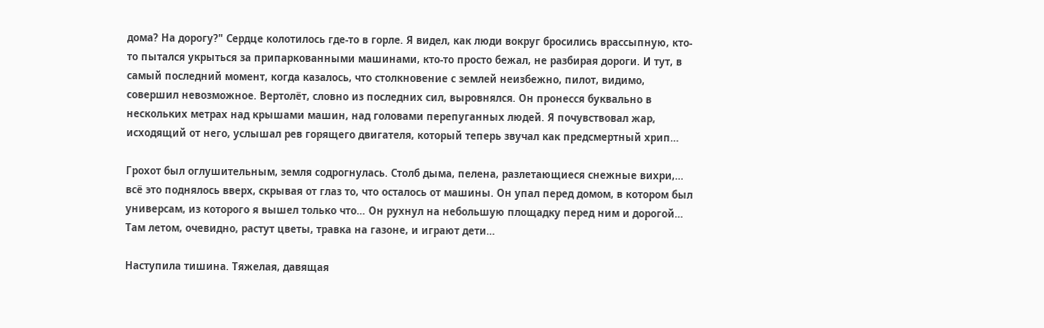дома? На дорогу?" Сердце колотилось где-то в горле. Я видел, как люди вокруг бросились врассыпную, кто-то пытался укрыться за припаркованными машинами, кто-то просто бежал, не разбирая дороги. И тут, в самый последний момент, когда казалось, что столкновение с землей неизбежно, пилот, видимо, совершил невозможное. Вертолёт, словно из последних сил, выровнялся. Он пронесся буквально в нескольких метрах над крышами машин, над головами перепуганных людей. Я почувствовал жар, исходящий от него, услышал рев горящего двигателя, который теперь звучал как предсмертный хрип…

Грохот был оглушительным, земля содрогнулась. Столб дыма, пелена, разлетающиеся снежные вихри,… всё это поднялось вверх, скрывая от глаз то, что осталось от машины. Он упал перед домом, в котором был универсам, из которого я вышел только что… Он рухнул на небольшую площадку перед ним и дорогой… Там летом, очевидно, растут цветы, травка на газоне, и играют дети…

Наступила тишина. Тяжелая, давящая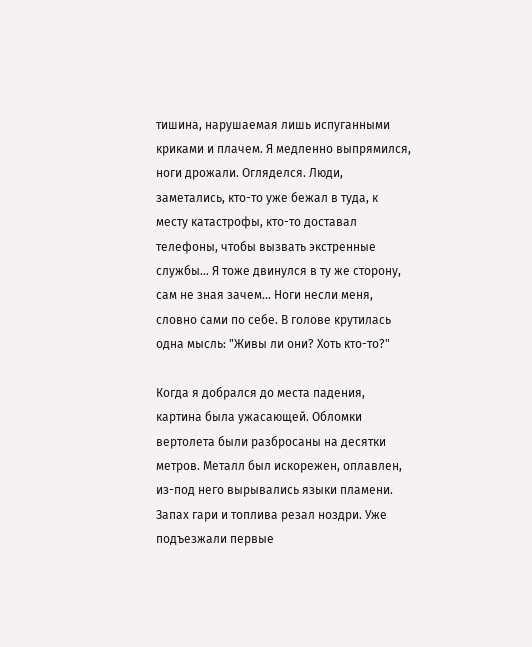тишина, нарушаемая лишь испуганными криками и плачем. Я медленно выпрямился, ноги дрожали. Огляделся. Люди, заметались, кто-то уже бежал в туда, к месту катастрофы, кто-то доставал телефоны, чтобы вызвать экстренные службы… Я тоже двинулся в ту же сторону, сам не зная зачем… Ноги несли меня, словно сами по себе. В голове крутилась одна мысль: "Живы ли они? Хоть кто-то?"

Когда я добрался до места падения, картина была ужасающей. Обломки вертолета были разбросаны на десятки метров. Металл был искорежен, оплавлен, из-под него вырывались языки пламени. Запах гари и топлива резал ноздри. Уже подъезжали первые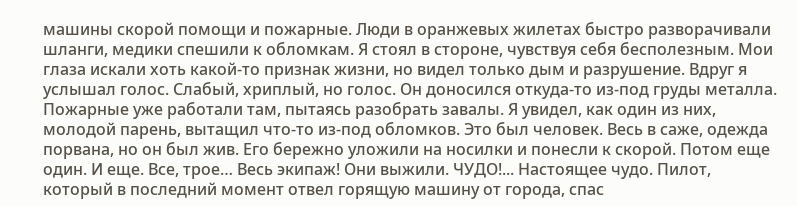машины скорой помощи и пожарные. Люди в оранжевых жилетах быстро разворачивали шланги, медики спешили к обломкам. Я стоял в стороне, чувствуя себя бесполезным. Мои глаза искали хоть какой-то признак жизни, но видел только дым и разрушение. Вдруг я услышал голос. Слабый, хриплый, но голос. Он доносился откуда-то из-под груды металла. Пожарные уже работали там, пытаясь разобрать завалы. Я увидел, как один из них, молодой парень, вытащил что-то из-под обломков. Это был человек. Весь в саже, одежда порвана, но он был жив. Его бережно уложили на носилки и понесли к скорой. Потом еще один. И еще. Все, трое… Весь экипаж! Они выжили. ЧУДО!... Настоящее чудо. Пилот, который в последний момент отвел горящую машину от города, спас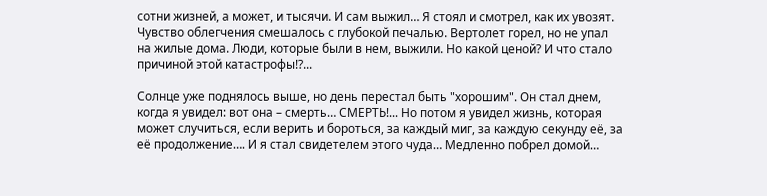сотни жизней, а может, и тысячи. И сам выжил… Я стоял и смотрел, как их увозят. Чувство облегчения смешалось с глубокой печалью. Вертолет горел, но не упал на жилые дома. Люди, которые были в нем, выжили. Но какой ценой? И что стало причиной этой катастрофы!?...

Солнце уже поднялось выше, но день перестал быть "хорошим". Он стал днем, когда я увидел: вот она – смерть… СМЕРТЬ!... Но потом я увидел жизнь, которая может случиться, если верить и бороться, за каждый миг, за каждую секунду её, за её продолжение…. И я стал свидетелем этого чуда… Медленно побрел домой…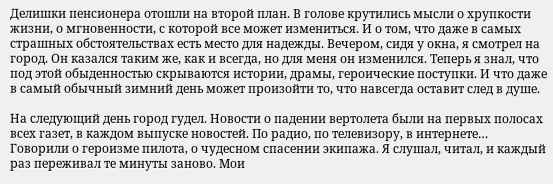Делишки пенсионера отошли на второй план. В голове крутились мысли о хрупкости жизни, о мгновенности, с которой все может измениться. И о том, что даже в самых страшных обстоятельствах есть место для надежды. Вечером, сидя у окна, я смотрел на город. Он казался таким же, как и всегда, но для меня он изменился. Теперь я знал, что под этой обыденностью скрываются истории, драмы, героические поступки. И что даже в самый обычный зимний день может произойти то, что навсегда оставит след в душе.

На следующий день город гудел. Новости о падении вертолета были на первых полосах всех газет, в каждом выпуске новостей. По радио, по телевизору, в интернете… Говорили о героизме пилота, о чудесном спасении экипажа. Я слушал, читал, и каждый раз переживал те минуты заново. Мои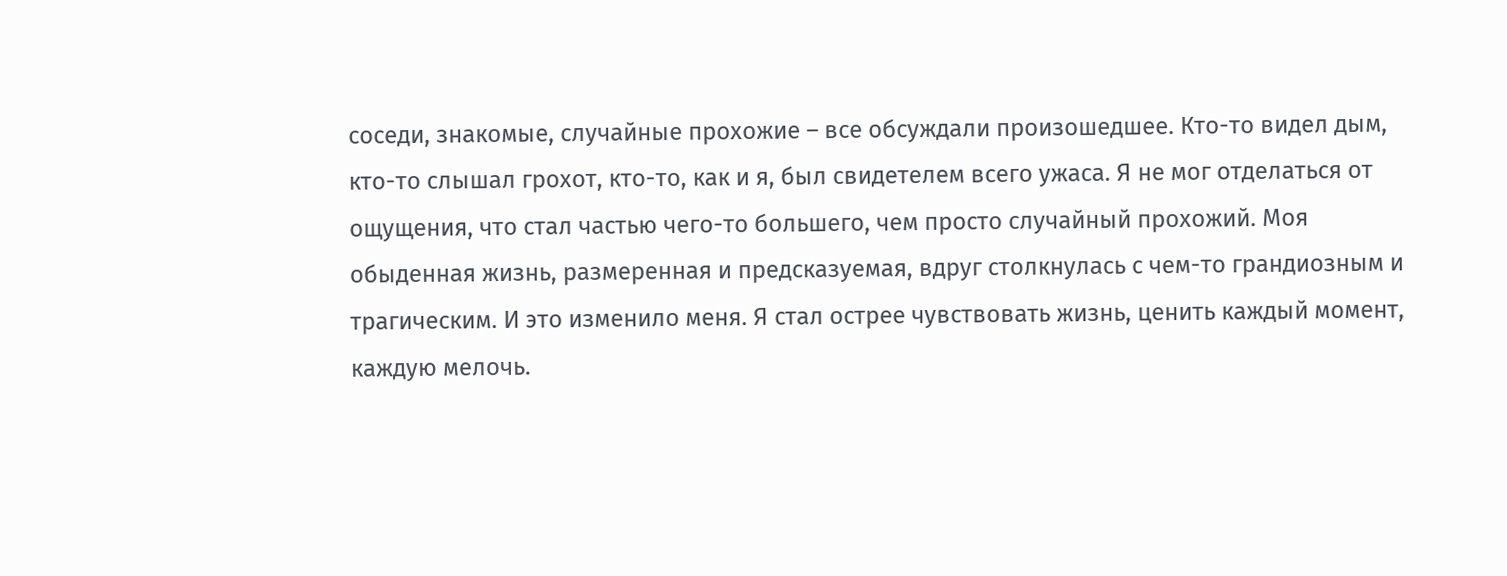соседи, знакомые, случайные прохожие – все обсуждали произошедшее. Кто-то видел дым, кто-то слышал грохот, кто-то, как и я, был свидетелем всего ужаса. Я не мог отделаться от ощущения, что стал частью чего-то большего, чем просто случайный прохожий. Моя обыденная жизнь, размеренная и предсказуемая, вдруг столкнулась с чем-то грандиозным и трагическим. И это изменило меня. Я стал острее чувствовать жизнь, ценить каждый момент, каждую мелочь.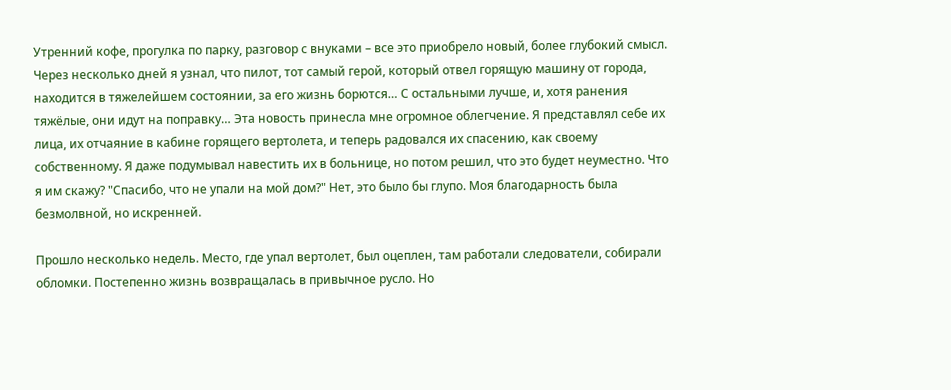Утренний кофе, прогулка по парку, разговор с внуками – все это приобрело новый, более глубокий смысл. Через несколько дней я узнал, что пилот, тот самый герой, который отвел горящую машину от города, находится в тяжелейшем состоянии, за его жизнь борются… С остальными лучше, и, хотя ранения тяжёлые, они идут на поправку… Эта новость принесла мне огромное облегчение. Я представлял себе их лица, их отчаяние в кабине горящего вертолета, и теперь радовался их спасению, как своему собственному. Я даже подумывал навестить их в больнице, но потом решил, что это будет неуместно. Что я им скажу? "Спасибо, что не упали на мой дом?" Нет, это было бы глупо. Моя благодарность была безмолвной, но искренней.

Прошло несколько недель. Место, где упал вертолет, был оцеплен, там работали следователи, собирали обломки. Постепенно жизнь возвращалась в привычное русло. Но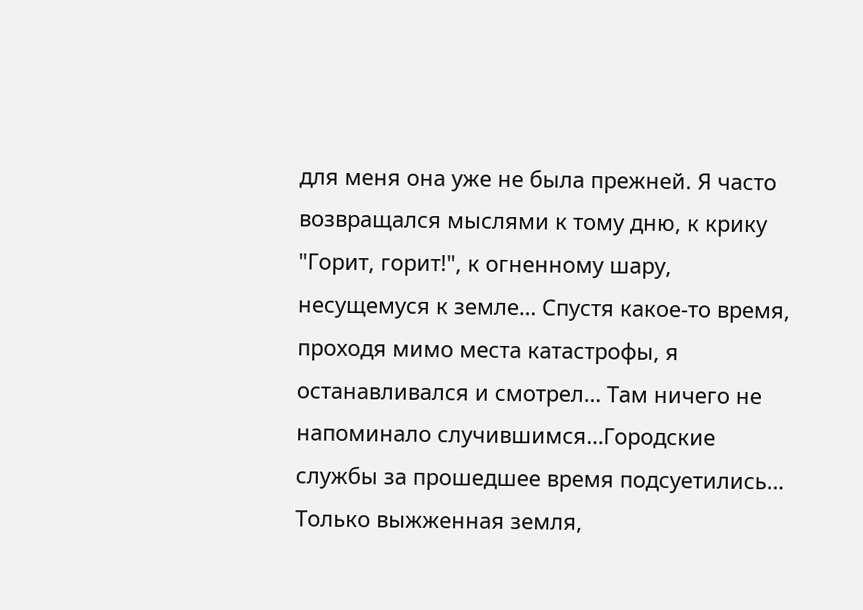для меня она уже не была прежней. Я часто возвращался мыслями к тому дню, к крику "Горит, горит!", к огненному шару, несущемуся к земле… Спустя какое-то время, проходя мимо места катастрофы, я останавливался и смотрел… Там ничего не напоминало случившимся…Городские службы за прошедшее время подсуетились… Только выжженная земля,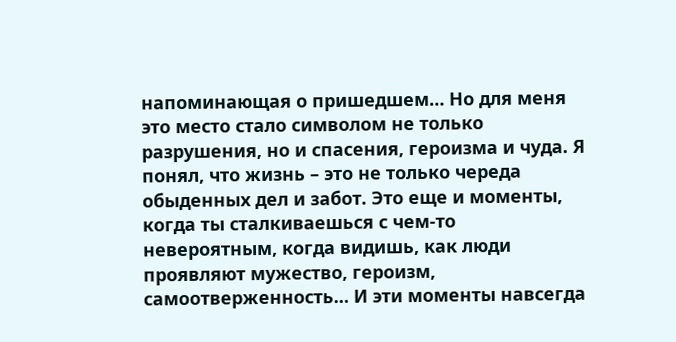напоминающая о пришедшем… Но для меня это место стало символом не только разрушения, но и спасения, героизма и чуда. Я понял, что жизнь – это не только череда обыденных дел и забот. Это еще и моменты, когда ты сталкиваешься с чем-то невероятным, когда видишь, как люди проявляют мужество, героизм, самоотверженность… И эти моменты навсегда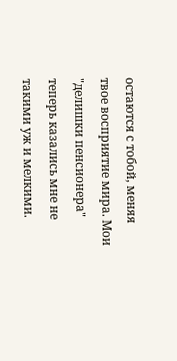остаются с тобой, меняя твое восприятие мира. Мои "делишки пенсионера" теперь казались мне не такими уж и мелкими.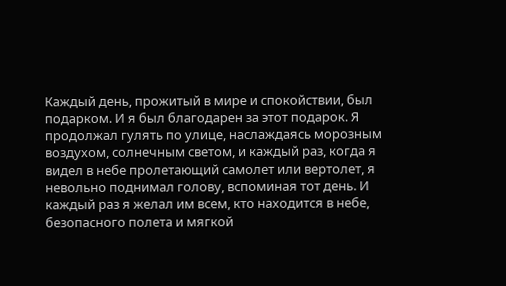Каждый день, прожитый в мире и спокойствии, был подарком. И я был благодарен за этот подарок. Я продолжал гулять по улице, наслаждаясь морозным воздухом, солнечным светом, и каждый раз, когда я видел в небе пролетающий самолет или вертолет, я невольно поднимал голову, вспоминая тот день. И каждый раз я желал им всем, кто находится в небе, безопасного полета и мягкой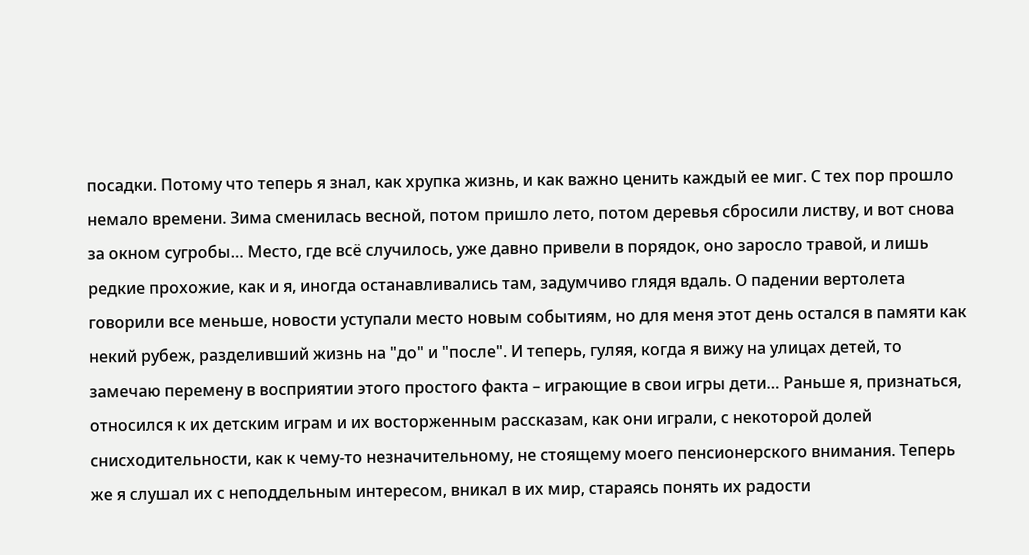посадки. Потому что теперь я знал, как хрупка жизнь, и как важно ценить каждый ее миг. С тех пор прошло немало времени. Зима сменилась весной, потом пришло лето, потом деревья сбросили листву, и вот снова за окном сугробы… Место, где всё случилось, уже давно привели в порядок, оно заросло травой, и лишь редкие прохожие, как и я, иногда останавливались там, задумчиво глядя вдаль. О падении вертолета говорили все меньше, новости уступали место новым событиям, но для меня этот день остался в памяти как некий рубеж, разделивший жизнь на "до" и "после". И теперь, гуляя, когда я вижу на улицах детей, то замечаю перемену в восприятии этого простого факта – играющие в свои игры дети… Раньше я, признаться, относился к их детским играм и их восторженным рассказам, как они играли, с некоторой долей снисходительности, как к чему-то незначительному, не стоящему моего пенсионерского внимания. Теперь же я слушал их с неподдельным интересом, вникал в их мир, стараясь понять их радости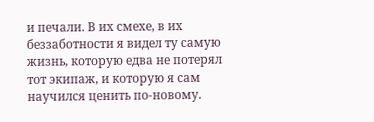и печали. В их смехе, в их беззаботности я видел ту самую жизнь, которую едва не потерял тот экипаж, и которую я сам научился ценить по-новому.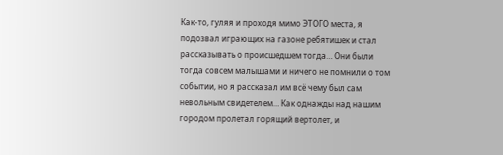Как-то, гуляя и проходя мимо ЭТОГО места, я подозвал играющих на газоне ребятишек и стал рассказывать о происшедшем тогда… Они были тогда совсем малышами и ничего не помнили о том событии, но я рассказал им всё чему был сам невольным свидетелем… Как однажды над нашим городом пролетал горящий вертолет, и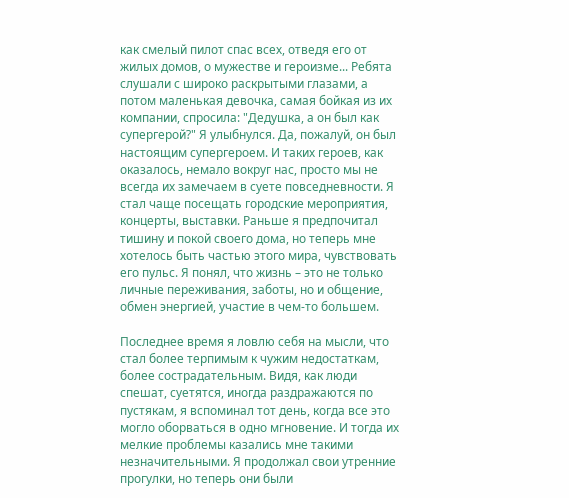как смелый пилот спас всех, отведя его от жилых домов, о мужестве и героизме... Ребята слушали с широко раскрытыми глазами, а потом маленькая девочка, самая бойкая из их компании, спросила: "Дедушка, а он был как супергерой?" Я улыбнулся. Да, пожалуй, он был настоящим супергероем. И таких героев, как оказалось, немало вокруг нас, просто мы не всегда их замечаем в суете повседневности. Я стал чаще посещать городские мероприятия, концерты, выставки. Раньше я предпочитал тишину и покой своего дома, но теперь мне хотелось быть частью этого мира, чувствовать его пульс. Я понял, что жизнь – это не только личные переживания, заботы, но и общение, обмен энергией, участие в чем-то большем.

Последнее время я ловлю себя на мысли, что стал более терпимым к чужим недостаткам, более сострадательным. Видя, как люди спешат, суетятся, иногда раздражаются по пустякам, я вспоминал тот день, когда все это могло оборваться в одно мгновение. И тогда их мелкие проблемы казались мне такими незначительными. Я продолжал свои утренние прогулки, но теперь они были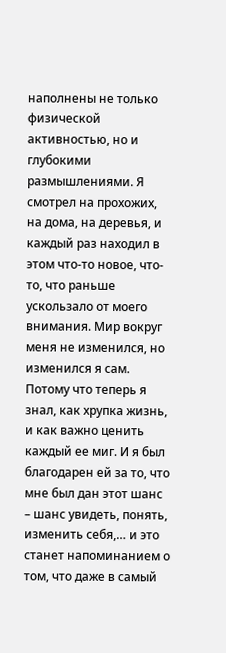наполнены не только физической активностью, но и глубокими размышлениями. Я смотрел на прохожих, на дома, на деревья, и каждый раз находил в этом что-то новое, что-то, что раньше ускользало от моего внимания. Мир вокруг меня не изменился, но изменился я сам. Потому что теперь я знал, как хрупка жизнь, и как важно ценить каждый ее миг. И я был благодарен ей за то, что мне был дан этот шанс – шанс увидеть, понять, изменить себя,… и это станет напоминанием о том, что даже в самый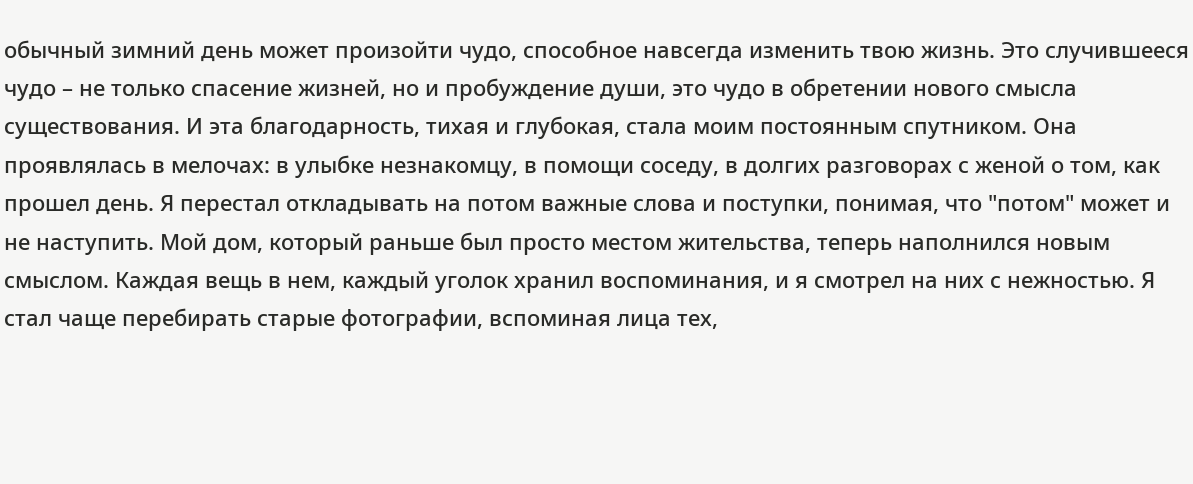обычный зимний день может произойти чудо, способное навсегда изменить твою жизнь. Это случившееся чудо – не только спасение жизней, но и пробуждение души, это чудо в обретении нового смысла существования. И эта благодарность, тихая и глубокая, стала моим постоянным спутником. Она проявлялась в мелочах: в улыбке незнакомцу, в помощи соседу, в долгих разговорах с женой о том, как прошел день. Я перестал откладывать на потом важные слова и поступки, понимая, что "потом" может и не наступить. Мой дом, который раньше был просто местом жительства, теперь наполнился новым смыслом. Каждая вещь в нем, каждый уголок хранил воспоминания, и я смотрел на них с нежностью. Я стал чаще перебирать старые фотографии, вспоминая лица тех,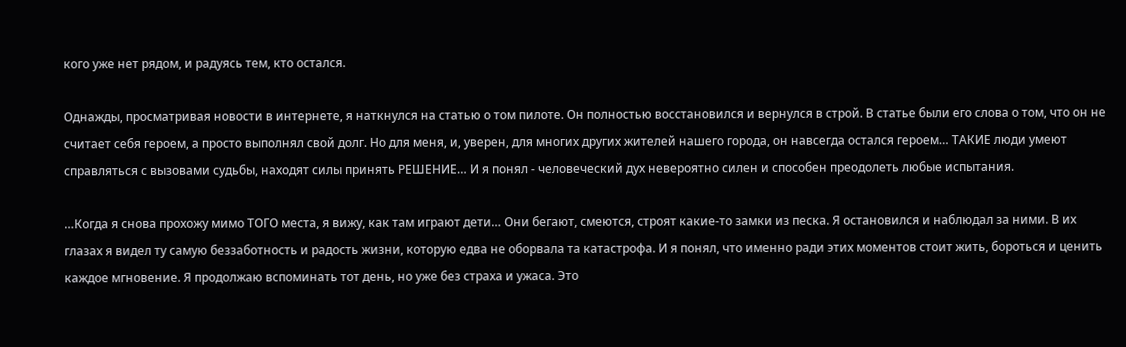кого уже нет рядом, и радуясь тем, кто остался.

Однажды, просматривая новости в интернете, я наткнулся на статью о том пилоте. Он полностью восстановился и вернулся в строй. В статье были его слова о том, что он не считает себя героем, а просто выполнял свой долг. Но для меня, и, уверен, для многих других жителей нашего города, он навсегда остался героем… ТАКИЕ люди умеют справляться с вызовами судьбы, находят силы принять РЕШЕНИЕ… И я понял - человеческий дух невероятно силен и способен преодолеть любые испытания.

…Когда я снова прохожу мимо ТОГО места, я вижу, как там играют дети… Они бегают, смеются, строят какие-то замки из песка. Я остановился и наблюдал за ними. В их глазах я видел ту самую беззаботность и радость жизни, которую едва не оборвала та катастрофа. И я понял, что именно ради этих моментов стоит жить, бороться и ценить каждое мгновение. Я продолжаю вспоминать тот день, но уже без страха и ужаса. Это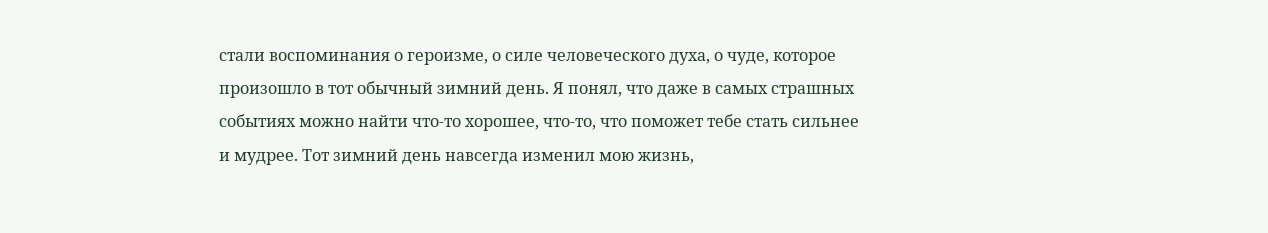стали воспоминания о героизме, о силе человеческого духа, о чуде, которое произошло в тот обычный зимний день. Я понял, что даже в самых страшных событиях можно найти что-то хорошее, что-то, что поможет тебе стать сильнее и мудрее. Тот зимний день навсегда изменил мою жизнь,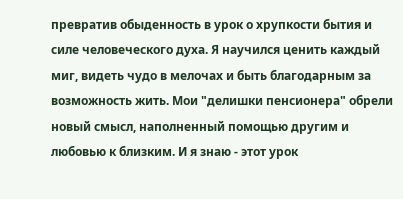превратив обыденность в урок о хрупкости бытия и силе человеческого духа. Я научился ценить каждый миг, видеть чудо в мелочах и быть благодарным за возможность жить. Мои "делишки пенсионера" обрели новый смысл, наполненный помощью другим и любовью к близким. И я знаю - этот урок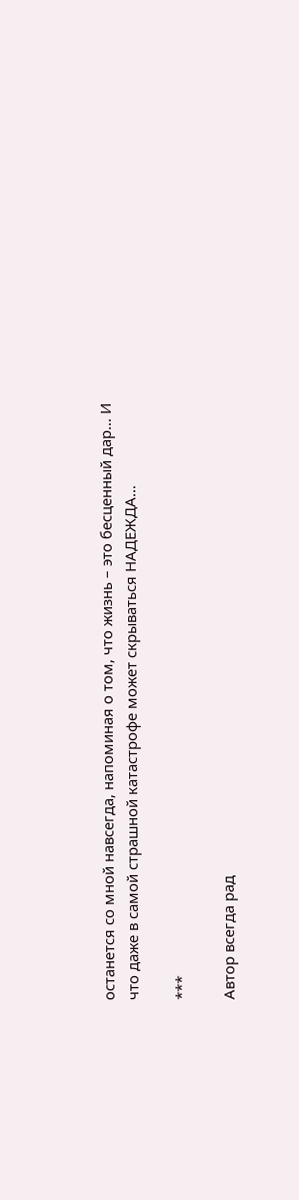останется со мной навсегда, напоминая о том, что жизнь – это бесценный дар… И что даже в самой страшной катастрофе может скрываться НАДЕЖДА…

***

Автор всегда рад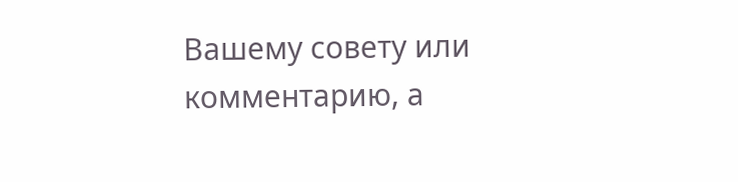Вашему совету или комментарию, а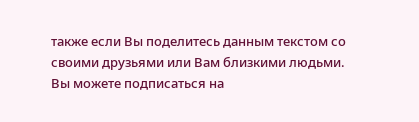также если Вы поделитесь данным текстом со своими друзьями или Вам близкими людьми. Вы можете подписаться на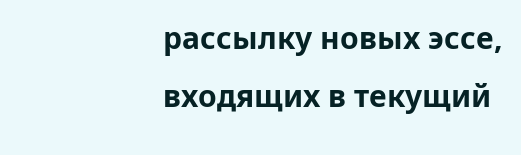рассылку новых эссе, входящих в текущий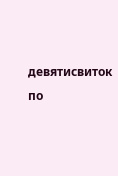девятисвиток по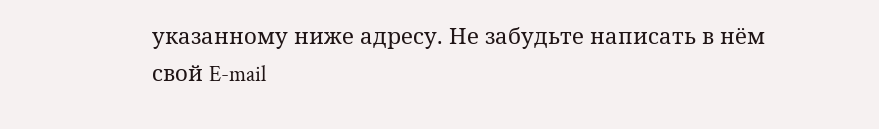указанному ниже адресу. Не забудьте написать в нём свой E-mail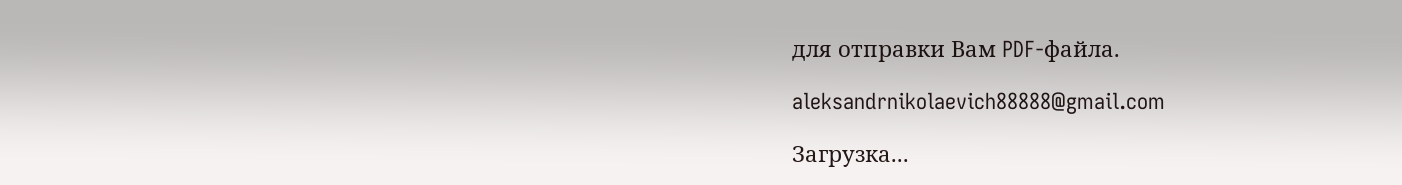для отправки Вам PDF-файла.

aleksandrnikolaevich88888@gmail.com

Загрузка...